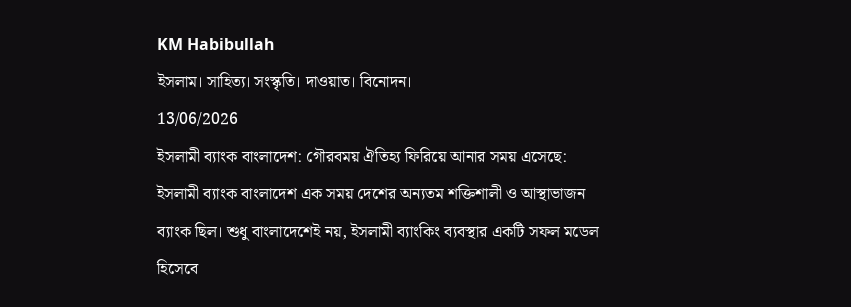KM Habibullah
ইসলাম। সাহিত্য। সংস্কৃতি। দাওয়াত। বিনোদন।
13/06/2026
ইসলামী ব্যাংক বাংলাদেশ: গৌরবময় ঐতিহ্য ফিরিয়ে আনার সময় এসেছে:
ইসলামী ব্যাংক বাংলাদেশ এক সময় দেশের অন্যতম শক্তিশালী ও আস্থাভাজন ব্যাংক ছিল। শুধু বাংলাদেশেই নয়, ইসলামী ব্যাংকিং ব্যবস্থার একটি সফল মডেল হিসেবে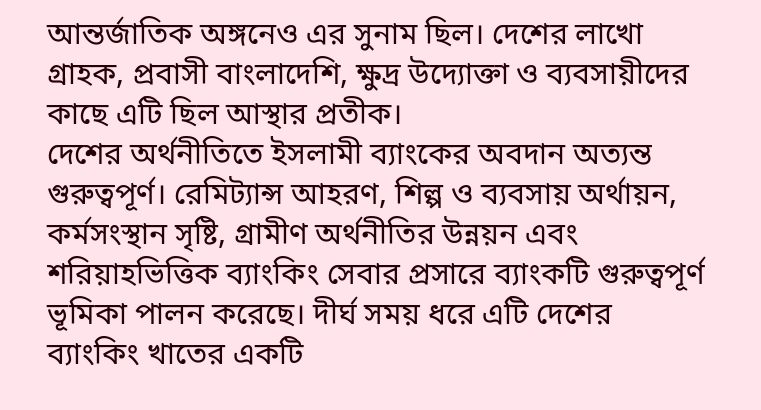আন্তর্জাতিক অঙ্গনেও এর সুনাম ছিল। দেশের লাখো গ্রাহক, প্রবাসী বাংলাদেশি, ক্ষুদ্র উদ্যোক্তা ও ব্যবসায়ীদের কাছে এটি ছিল আস্থার প্রতীক।
দেশের অর্থনীতিতে ইসলামী ব্যাংকের অবদান অত্যন্ত গুরুত্বপূর্ণ। রেমিট্যান্স আহরণ, শিল্প ও ব্যবসায় অর্থায়ন, কর্মসংস্থান সৃষ্টি, গ্রামীণ অর্থনীতির উন্নয়ন এবং শরিয়াহভিত্তিক ব্যাংকিং সেবার প্রসারে ব্যাংকটি গুরুত্বপূর্ণ ভূমিকা পালন করেছে। দীর্ঘ সময় ধরে এটি দেশের ব্যাংকিং খাতের একটি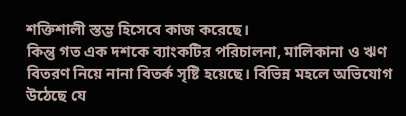শক্তিশালী স্তম্ভ হিসেবে কাজ করেছে।
কিন্তু গত এক দশকে ব্যাংকটির পরিচালনা, মালিকানা ও ঋণ বিতরণ নিয়ে নানা বিতর্ক সৃষ্টি হয়েছে। বিভিন্ন মহলে অভিযোগ উঠেছে যে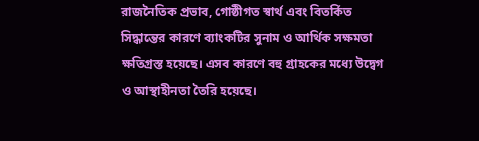রাজনৈতিক প্রভাব, গোষ্ঠীগত স্বার্থ এবং বিতর্কিত সিদ্ধান্তের কারণে ব্যাংকটির সুনাম ও আর্থিক সক্ষমতা ক্ষতিগ্রস্ত হয়েছে। এসব কারণে বহু গ্রাহকের মধ্যে উদ্বেগ ও আস্থাহীনতা তৈরি হয়েছে।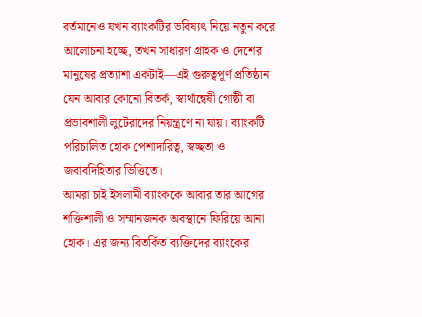বর্তমানেও যখন ব্যাংকটির ভবিষ্যৎ নিয়ে নতুন করে আলোচনা হচ্ছে, তখন সাধারণ গ্রাহক ও দেশের মানুষের প্রত্যাশা একটাই—এই গুরুত্বপূর্ণ প্রতিষ্ঠান যেন আবার কোনো বিতর্ক, স্বার্থান্বেষী গোষ্ঠী বা প্রভাবশালী লুটেরাদের নিয়ন্ত্রণে না যায়। ব্যাংকটি পরিচালিত হোক পেশাদারিত্ব, স্বচ্ছতা ও জবাবদিহিতার ভিত্তিতে।
আমরা চাই ইসলামী ব্যাংককে আবার তার আগের শক্তিশালী ও সম্মানজনক অবস্থানে ফিরিয়ে আনা হোক। এর জন্য বিতর্কিত ব্যক্তিদের ব্যাংকের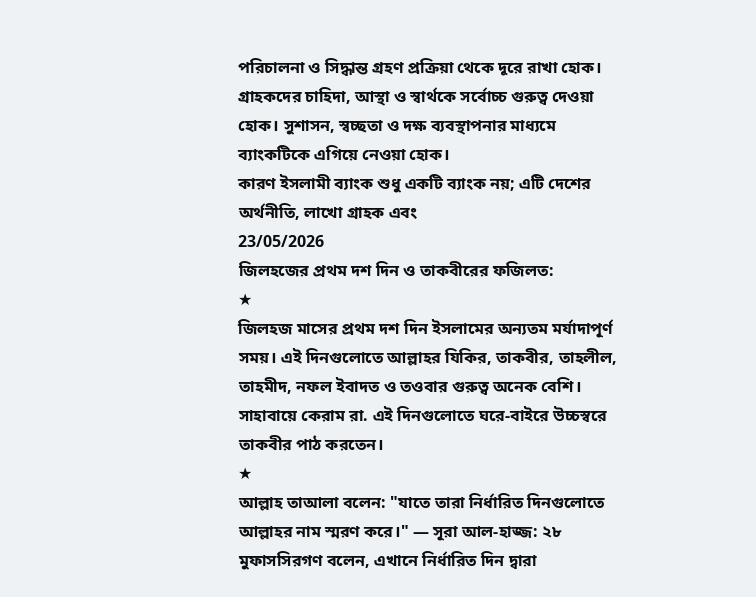পরিচালনা ও সিদ্ধান্ত গ্রহণ প্রক্রিয়া থেকে দূরে রাখা হোক। গ্রাহকদের চাহিদা, আস্থা ও স্বার্থকে সর্বোচ্চ গুরুত্ব দেওয়া হোক। সুশাসন, স্বচ্ছতা ও দক্ষ ব্যবস্থাপনার মাধ্যমে ব্যাংকটিকে এগিয়ে নেওয়া হোক।
কারণ ইসলামী ব্যাংক শুধু একটি ব্যাংক নয়; এটি দেশের অর্থনীতি, লাখো গ্রাহক এবং
23/05/2026
জিলহজের প্রথম দশ দিন ও তাকবীরের ফজিলত:
★
জিলহজ মাসের প্রথম দশ দিন ইসলামের অন্যতম মর্যাদাপূর্ণ সময়। এই দিনগুলোতে আল্লাহর যিকির, তাকবীর, তাহলীল, তাহমীদ, নফল ইবাদত ও তওবার গুরুত্ব অনেক বেশি। সাহাবায়ে কেরাম রা. এই দিনগুলোতে ঘরে-বাইরে উচ্চস্বরে তাকবীর পাঠ করতেন।
★
আল্লাহ তাআলা বলেন: "যাতে তারা নির্ধারিত দিনগুলোতে আল্লাহর নাম স্মরণ করে।" — সূরা আল-হাজ্জ: ২৮
মুফাসসিরগণ বলেন, এখানে নির্ধারিত দিন দ্বারা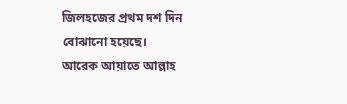জিলহজের প্রথম দশ দিন বোঝানো হয়েছে।
আরেক আয়াতে আল্লাহ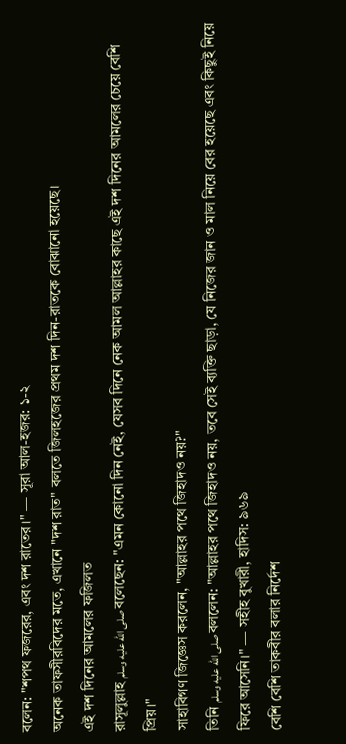বলেন: "শপথ ফজরের, এবং দশ রাতের।" — সূরা আল-হজর: ১-২
অনেক তাফসীরবিদের মতে, এখানে "দশ রাত" বলতে জিলহজের প্রথম দশ দিন-রাতকে বোঝানো হয়েছে।
এই দশ দিনের আমলের ফজিলত
রাসূলুল্লাহ صلى الله عليه وسلم বলেছেন: "এমন কোনো দিন নেই, যেসব দিনে নেক আমল আল্লাহর কাছে এই দশ দিনের আমলের চেয়ে বেশি প্রিয়।"
সাহাবিগণ জিজ্ঞেস করলেন, "আল্লাহর পথে জিহাদও নয়?"
তিনি صلى الله عليه وسلم বললেন: "আল্লাহর পথে জিহাদও নয়, তবে সেই ব্যক্তি ছাড়া, যে নিজের জান ও মাল নিয়ে বের হয়েছে এবং কিছুই নিয়ে ফিরে আসেনি।" — সহীহ বুখারী, হাদিস: ৯৬৯
বেশি বেশি তাকবীর বলার নির্দেশ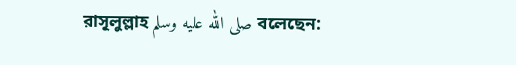রাসূলুল্লাহ صلى الله عليه وسلم বলেছেন: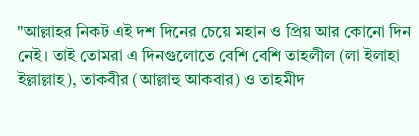"আল্লাহর নিকট এই দশ দিনের চেয়ে মহান ও প্রিয় আর কোনো দিন নেই। তাই তোমরা এ দিনগুলোতে বেশি বেশি তাহলীল (লা ইলাহা ইল্লাল্লাহ), তাকবীর (আল্লাহু আকবার) ও তাহমীদ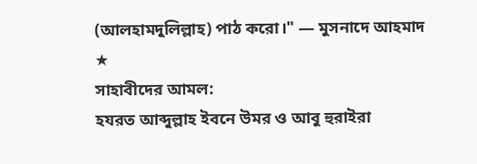(আলহামদুলিল্লাহ) পাঠ করো।" — মুসনাদে আহমাদ
★
সাহাবীদের আমল:
হযরত আব্দুল্লাহ ইবনে উমর ও আবু হুরাইরা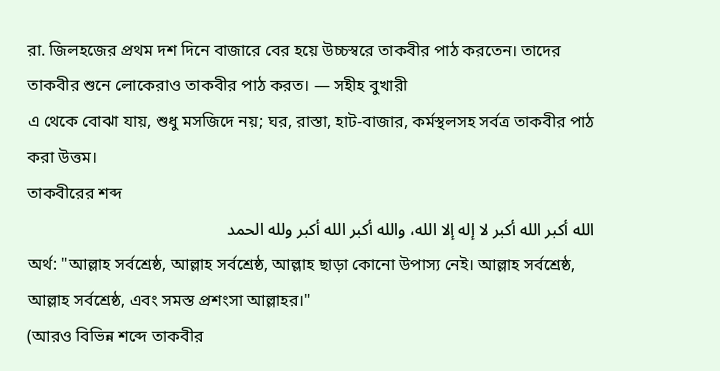রা. জিলহজের প্রথম দশ দিনে বাজারে বের হয়ে উচ্চস্বরে তাকবীর পাঠ করতেন। তাদের তাকবীর শুনে লোকেরাও তাকবীর পাঠ করত। — সহীহ বুখারী
এ থেকে বোঝা যায়, শুধু মসজিদে নয়; ঘর, রাস্তা, হাট-বাজার, কর্মস্থলসহ সর্বত্র তাকবীর পাঠ করা উত্তম।
তাকবীরের শব্দ
الله أكبر الله أكبر لا إله إلا الله، والله أكبر الله أكبر ولله الحمد
অর্থ: "আল্লাহ সর্বশ্রেষ্ঠ, আল্লাহ সর্বশ্রেষ্ঠ, আল্লাহ ছাড়া কোনো উপাস্য নেই। আল্লাহ সর্বশ্রেষ্ঠ, আল্লাহ সর্বশ্রেষ্ঠ, এবং সমস্ত প্রশংসা আল্লাহর।"
(আরও বিভিন্ন শব্দে তাকবীর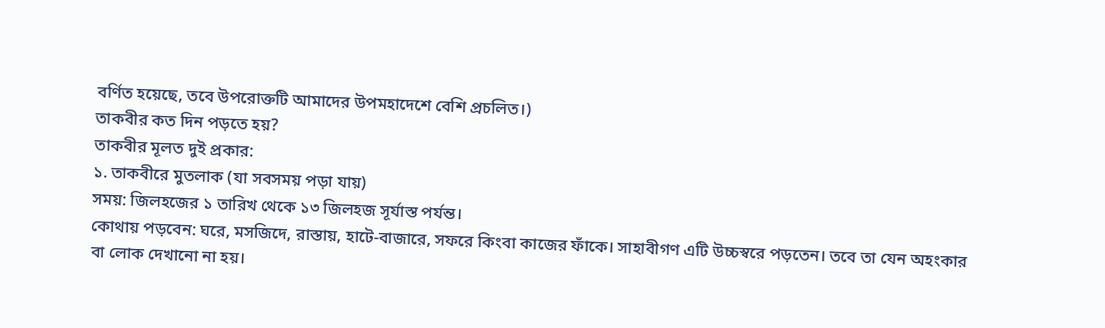বর্ণিত হয়েছে, তবে উপরোক্তটি আমাদের উপমহাদেশে বেশি প্রচলিত।)
তাকবীর কত দিন পড়তে হয়?
তাকবীর মূলত দুই প্রকার:
১. তাকবীরে মুতলাক (যা সবসময় পড়া যায়)
সময়: জিলহজের ১ তারিখ থেকে ১৩ জিলহজ সূর্যাস্ত পর্যন্ত।
কোথায় পড়বেন: ঘরে, মসজিদে, রাস্তায়, হাটে-বাজারে, সফরে কিংবা কাজের ফাঁকে। সাহাবীগণ এটি উচ্চস্বরে পড়তেন। তবে তা যেন অহংকার বা লোক দেখানো না হয়।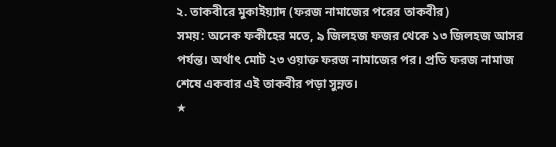২. তাকবীরে মুকাইয়্যাদ (ফরজ নামাজের পরের তাকবীর)
সময়: অনেক ফকীহের মতে, ৯ জিলহজ ফজর থেকে ১৩ জিলহজ আসর পর্যন্ত। অর্থাৎ মোট ২৩ ওয়াক্ত ফরজ নামাজের পর। প্রতি ফরজ নামাজ শেষে একবার এই তাকবীর পড়া সুন্নত।
★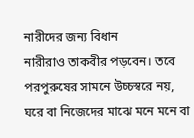নারীদের জন্য বিধান
নারীরাও তাকবীর পড়বেন। তবে পরপুরুষের সামনে উচ্চস্বরে নয়, ঘরে বা নিজেদের মাঝে মনে মনে বা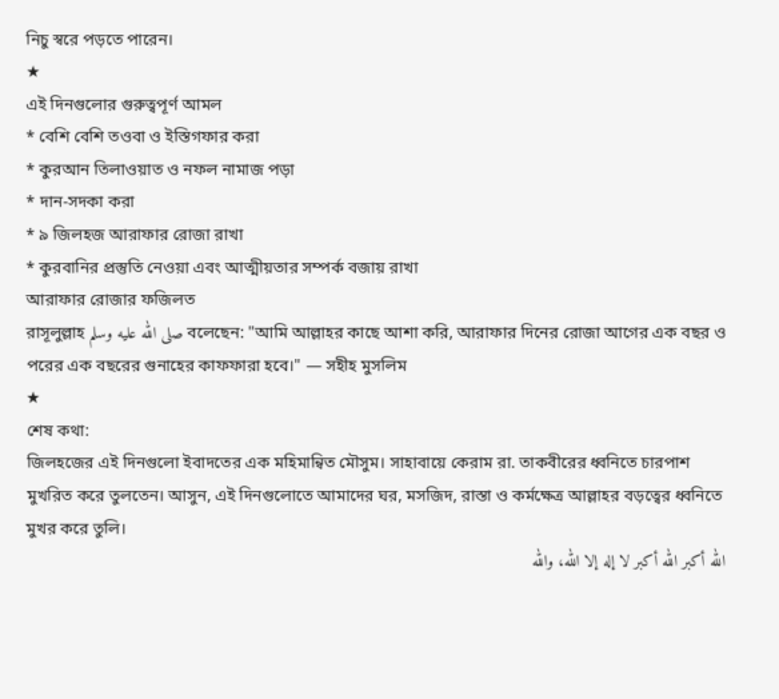নিচু স্বরে পড়তে পারেন।
★
এই দিনগুলোর গুরুত্বপূর্ণ আমল
* বেশি বেশি তওবা ও ইস্তিগফার করা
* কুরআন তিলাওয়াত ও নফল নামাজ পড়া
* দান-সদকা করা
* ৯ জিলহজ আরাফার রোজা রাখা
* কুরবানির প্রস্তুতি নেওয়া এবং আত্মীয়তার সম্পর্ক বজায় রাখা
আরাফার রোজার ফজিলত
রাসূলুল্লাহ صلى الله عليه وسلم বলেছেন: "আমি আল্লাহর কাছে আশা করি, আরাফার দিনের রোজা আগের এক বছর ও পরের এক বছরের গুনাহের কাফফারা হবে।" — সহীহ মুসলিম
★
শেষ কথা:
জিলহজের এই দিনগুলো ইবাদতের এক মহিমান্বিত মৌসুম। সাহাবায়ে কেরাম রা. তাকবীরের ধ্বনিতে চারপাশ মুখরিত করে তুলতেন। আসুন, এই দিনগুলোতে আমাদের ঘর, মসজিদ, রাস্তা ও কর্মক্ষেত্র আল্লাহর বড়ত্বের ধ্বনিতে মুখর করে তুলি।
الله أكبر الله أكبر لا إله إلا الله، والله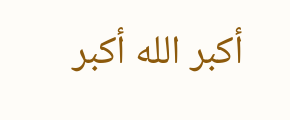أكبر الله أكبر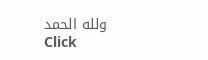ولله الحمد
Click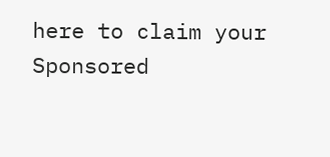here to claim your Sponsored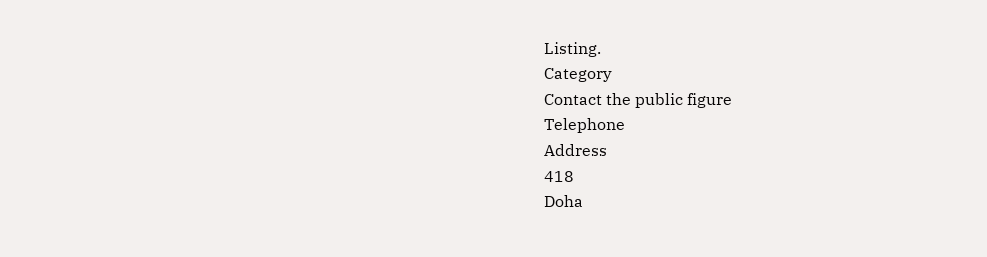Listing.
Category
Contact the public figure
Telephone
Address
418
Doha